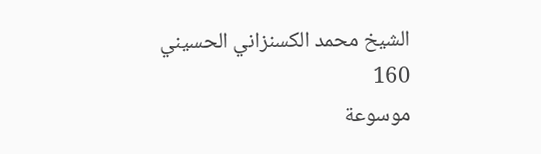الشيخ محمد الكسنزاني الحسيني
160
موسوعة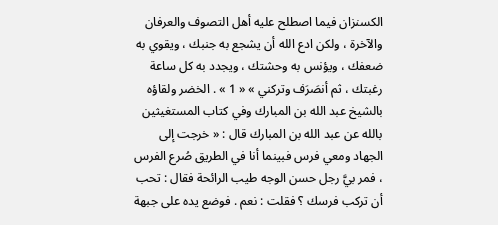الكسنزان فيما اصطلح عليه أهل التصوف والعرفان
والآخرة ، ولكن ادع الله أن يشجع به جنبك ، ويقوي به ضعفك ، ويؤنس به وحشتك ، ويجدد به كل ساعة رغبتك ، ثم أنصَرَف وتركني » « 1 » . الخضر ولقاؤه بالشيخ عبد الله بن المبارك وفي كتاب المستغيثين بالله عن عبد الله بن المبارك قال : « خرجت إلى الجهاد ومعي فرس فبينما أنا في الطريق صُرع الفرس ، فمر بيَّ رجل حسن الوجه طيب الرائحة فقال : تحب أن تركب فرسك ؟ فقلت : نعم . فوضع يده على جبهة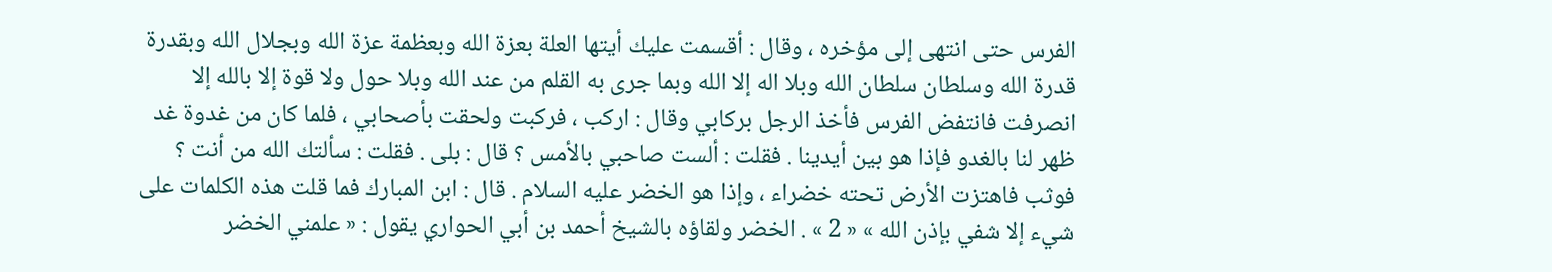الفرس حتى انتهى إلى مؤخره ، وقال : أقسمت عليك أيتها العلة بعزة الله وبعظمة عزة الله وبجلال الله وبقدرة قدرة الله وسلطان سلطان الله وبلا اله إلا الله وبما جرى به القلم من عند الله وبلا حول ولا قوة إلا بالله إلا انصرفت فانتفض الفرس فأخذ الرجل بركابي وقال : اركب ، فركبت ولحقت بأصحابي ، فلما كان من غدوة غد ظهر لنا بالغدو فإذا هو بين أيدينا . فقلت : ألست صاحبي بالأمس ؟ قال : بلى . فقلت : سألتك الله من أنت ؟ فوثب فاهتزت الأرض تحته خضراء ، وإذا هو الخضر عليه السلام . قال : ابن المبارك فما قلت هذه الكلمات على شيء إلا شفي بإذن الله » « 2 » . الخضر ولقاؤه بالشيخ أحمد بن أبي الحواري يقول : « علمني الخضر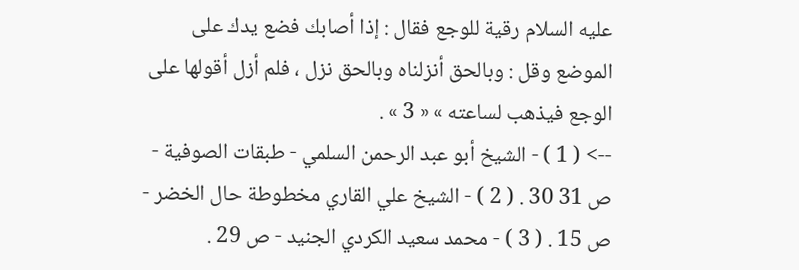عليه السلام رقية للوجع فقال : إذا أصابك فضع يدك على الموضع وقل : وبالحق أنزلناه وبالحق نزل ، فلم أزل أقولها على الوجع فيذهب لساعته » « 3 » .
--> ( 1 ) - الشيخ أبو عبد الرحمن السلمي - طبقات الصوفية - ص 31 30 . ( 2 ) - الشيخ علي القاري مخطوطة حال الخضر - ص 15 . ( 3 ) - محمد سعيد الكردي الجنيد - ص 29 .